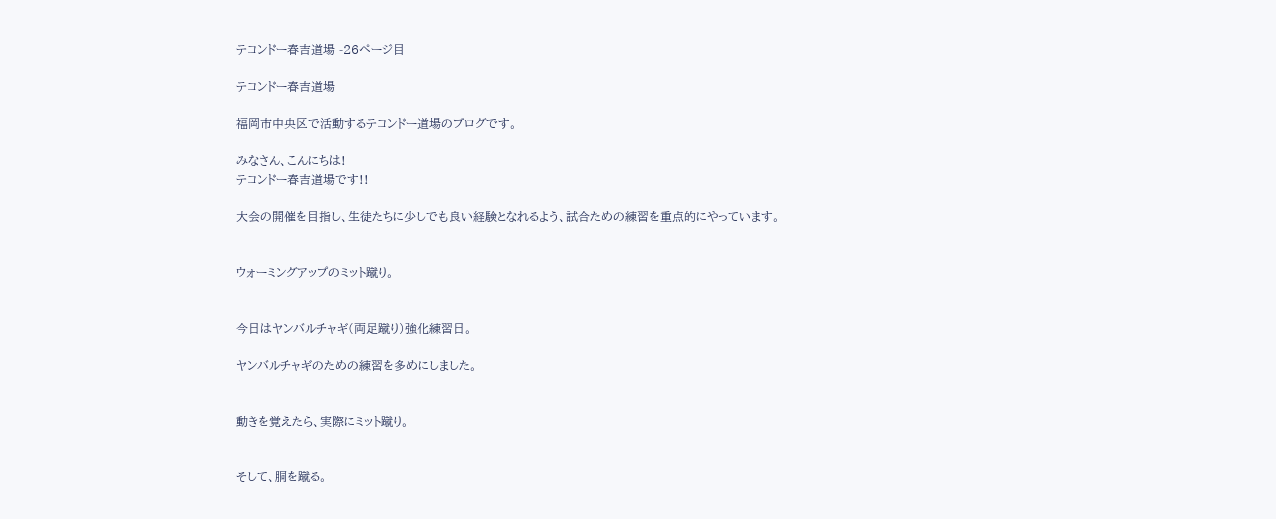テコンドー春吉道場 -26ページ目

テコンドー春吉道場

福岡市中央区で活動するテコンドー道場のブログです。

みなさん、こんにちは!
テコンドー春吉道場です!!

大会の開催を目指し、生徒たちに少しでも良い経験となれるよう、試合ための練習を重点的にやっています。


ウォーミングアップのミット蹴り。


今日はヤンバルチャギ(両足蹴り)強化練習日。

ヤンバルチャギのための練習を多めにしました。


動きを覚えたら、実際にミット蹴り。


そして、胴を蹴る。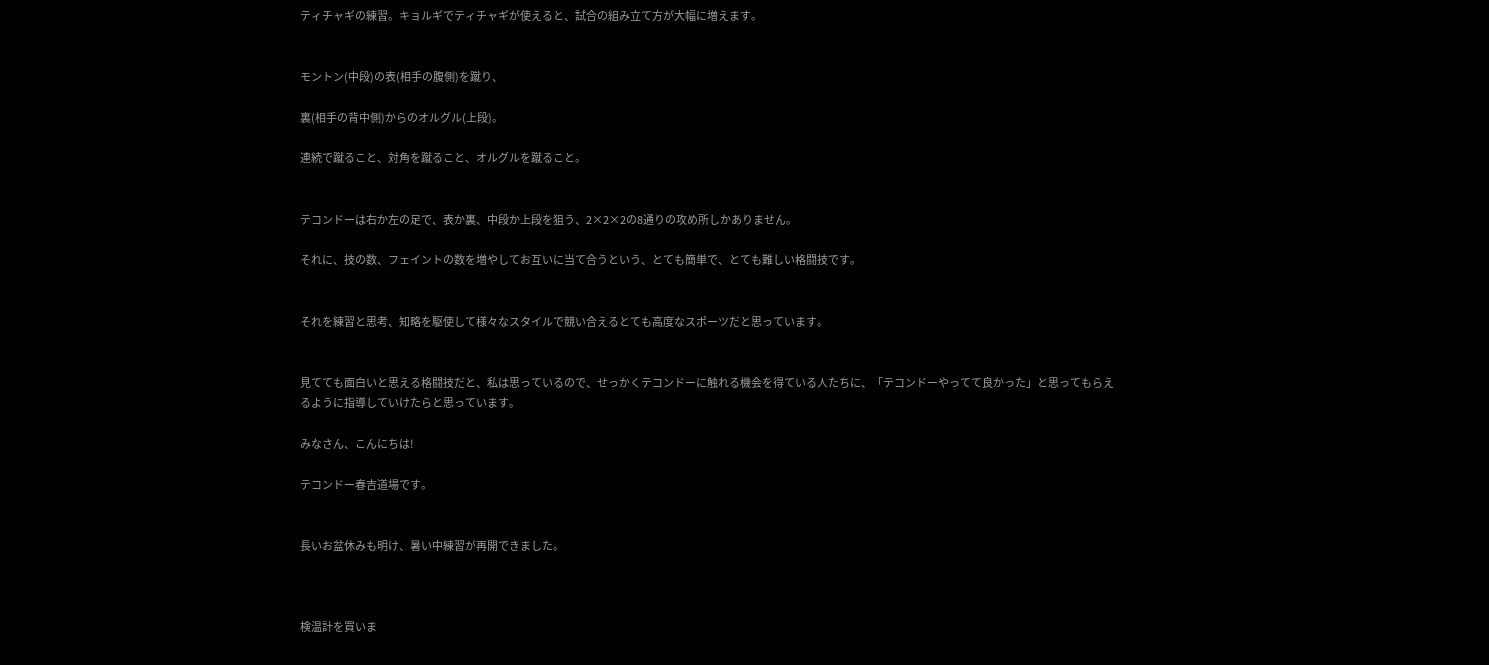ティチャギの練習。キョルギでティチャギが使えると、試合の組み立て方が大幅に増えます。


モントン(中段)の表(相手の腹側)を蹴り、

裏(相手の背中側)からのオルグル(上段)。

連続で蹴ること、対角を蹴ること、オルグルを蹴ること。


テコンドーは右か左の足で、表か裏、中段か上段を狙う、2×2×2の8通りの攻め所しかありません。

それに、技の数、フェイントの数を増やしてお互いに当て合うという、とても簡単で、とても難しい格闘技です。


それを練習と思考、知略を駆使して様々なスタイルで競い合えるとても高度なスポーツだと思っています。


見てても面白いと思える格闘技だと、私は思っているので、せっかくテコンドーに触れる機会を得ている人たちに、「テコンドーやってて良かった」と思ってもらえるように指導していけたらと思っています。

みなさん、こんにちは!

テコンドー春吉道場です。


長いお盆休みも明け、暑い中練習が再開できました。



検温計を買いま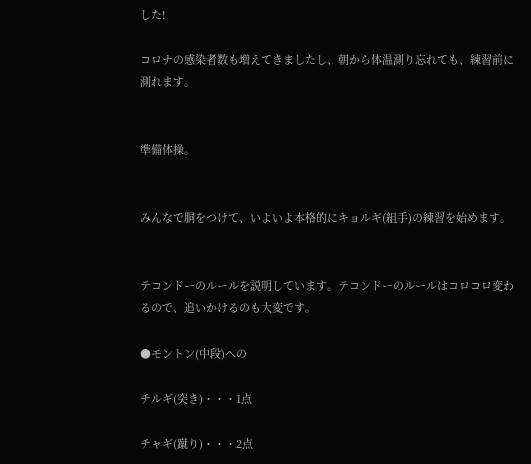した!

コロナの感染者数も増えてきましたし、朝から体温測り忘れても、練習前に測れます。


準備体操。


みんなで胴をつけて、いよいよ本格的にキョルギ(組手)の練習を始めます。


テコンドーのルールを説明しています。テコンドーのルールはコロコロ変わるので、追いかけるのも大変です。

●モントン(中段)への

チルギ(突き)・・・1点

チャギ(蹴り)・・・2点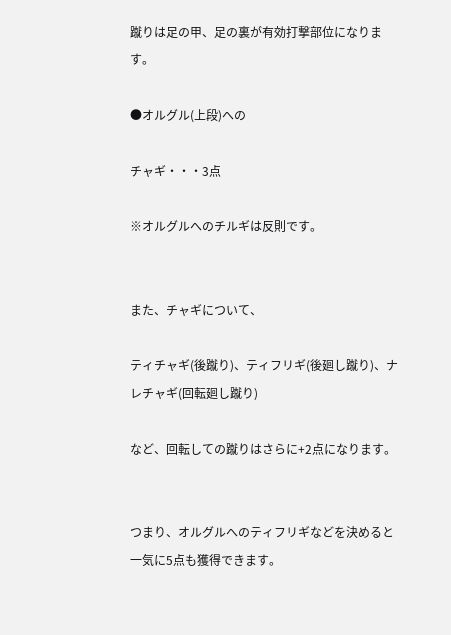蹴りは足の甲、足の裏が有効打撃部位になります。

●オルグル(上段)への

チャギ・・・3点

※オルグルへのチルギは反則です。


また、チャギについて、

ティチャギ(後蹴り)、ティフリギ(後廻し蹴り)、ナレチャギ(回転廻し蹴り)

など、回転しての蹴りはさらに+2点になります。


つまり、オルグルへのティフリギなどを決めると一気に5点も獲得できます。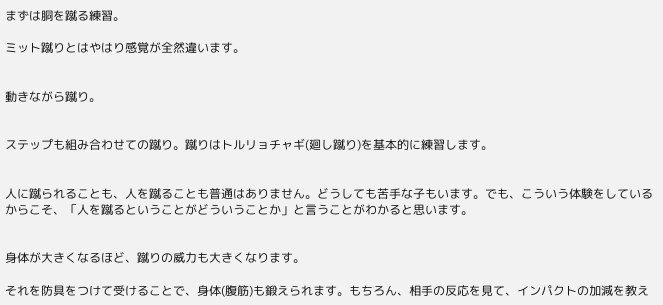まずは胴を蹴る練習。

ミット蹴りとはやはり感覚が全然違います。


動きながら蹴り。


ステップも組み合わせての蹴り。蹴りはトルリョチャギ(廻し蹴り)を基本的に練習します。


人に蹴られることも、人を蹴ることも普通はありません。どうしても苦手な子もいます。でも、こういう体験をしているからこそ、「人を蹴るということがどういうことか」と言うことがわかると思います。


身体が大きくなるほど、蹴りの威力も大きくなります。

それを防具をつけて受けることで、身体(腹筋)も鍛えられます。もちろん、相手の反応を見て、インパクトの加減を教え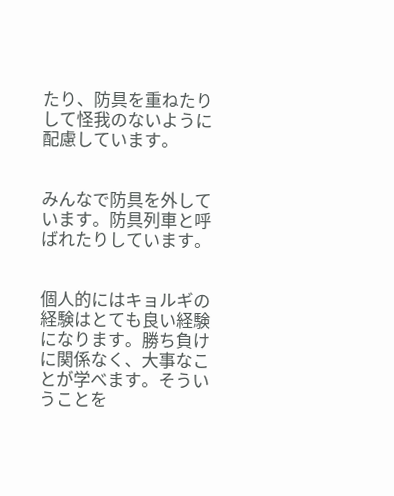たり、防具を重ねたりして怪我のないように配慮しています。


みんなで防具を外しています。防具列車と呼ばれたりしています。


個人的にはキョルギの経験はとても良い経験になります。勝ち負けに関係なく、大事なことが学べます。そういうことを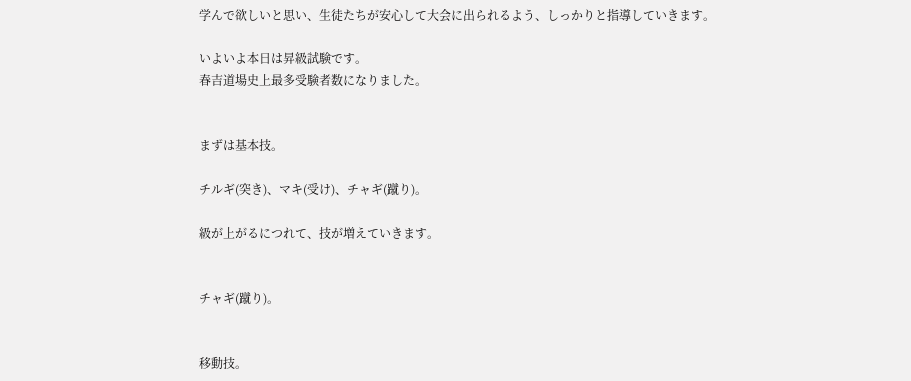学んで欲しいと思い、生徒たちが安心して大会に出られるよう、しっかりと指導していきます。

いよいよ本日は昇級試験です。
春吉道場史上最多受験者数になりました。


まずは基本技。

チルギ(突き)、マキ(受け)、チャギ(蹴り)。

級が上がるにつれて、技が増えていきます。


チャギ(蹴り)。


移動技。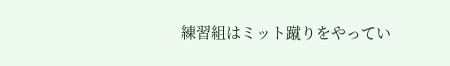練習組はミット蹴りをやってい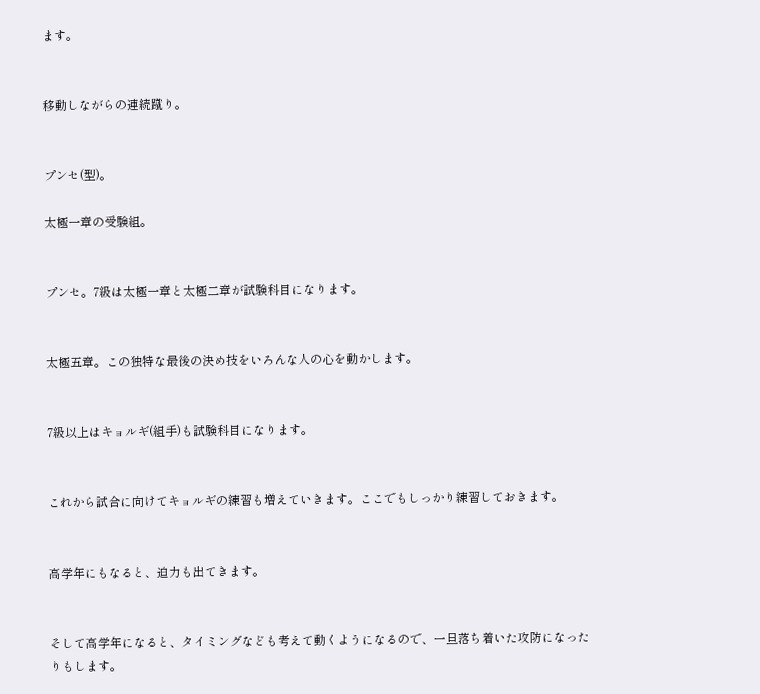ます。


移動しながらの連続蹴り。


プンセ(型)。

太極一章の受験組。


プンセ。7級は太極一章と太極二章が試験科目になります。


太極五章。この独特な最後の決め技をいろんな人の心を動かします。


7級以上はキョルギ(組手)も試験科目になります。


これから試合に向けてキョルギの練習も増えていきます。ここでもしっかり練習しておきます。


高学年にもなると、迫力も出てきます。


そして高学年になると、タイミングなども考えて動くようになるので、一旦落ち着いた攻防になったりもします。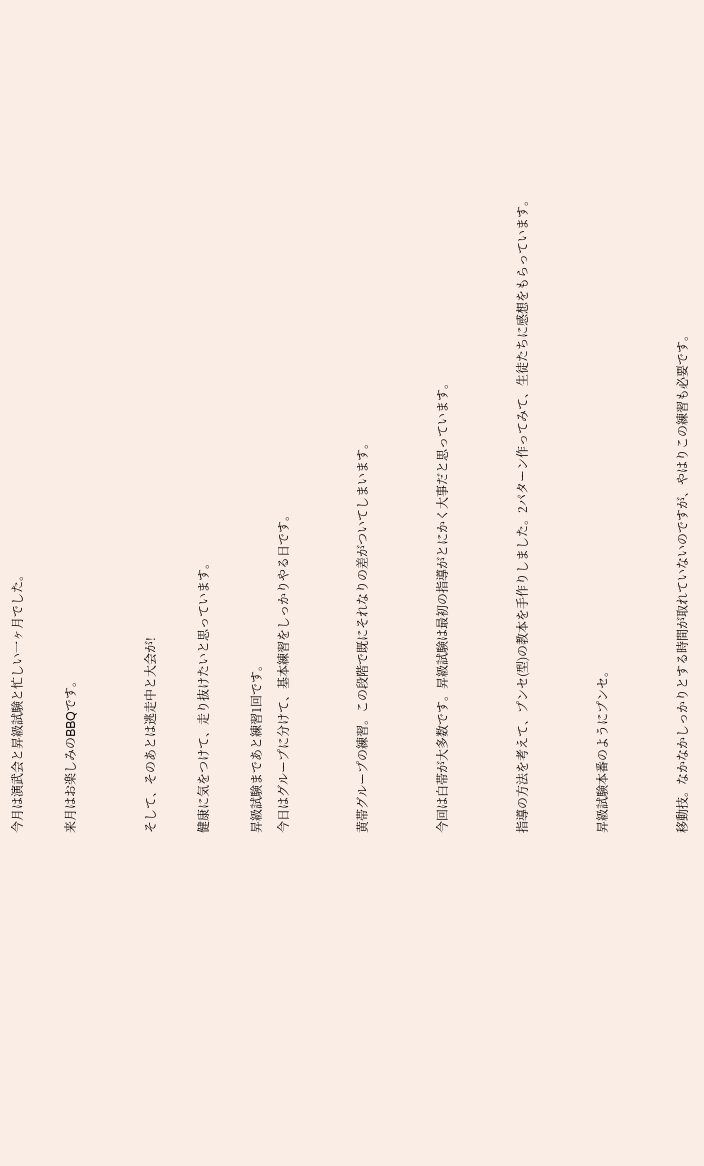今月は演武会と昇級試験と忙しい一ヶ月でした。

来月はお楽しみのBBQです。


そして、そのあとは逃走中と大会が!

健康に気をつけて、走り抜けたいと思っています。

昇級試験まであと練習1回です。
今日はグループに分けて、基本練習をしっかりやる日です。


黄帯グループの練習。この段階で既にそれなりの差がついてしまいます。


今回は白帯が大多数です。昇級試験は最初の指導がとにかく大事だと思っています。


指導の方法を考えて、プンセ(型)の教本を手作りしました。2パターン作ってみて、生徒たちに感想をもらっています。


昇級試験本番のようにプンセ。


移動技。なかなかしっかりとする時間が取れていないのですが、やはりこの練習も必要です。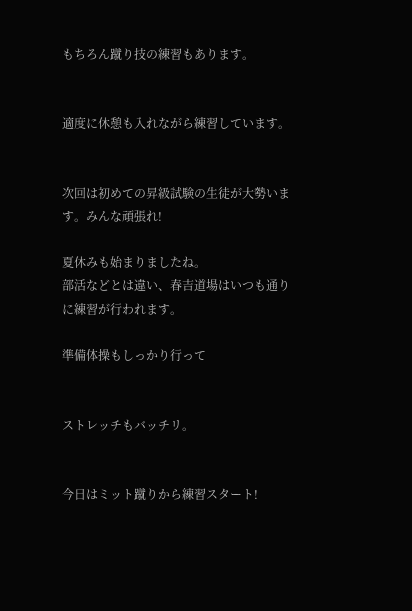もちろん蹴り技の練習もあります。


適度に休憩も入れながら練習しています。


次回は初めての昇級試験の生徒が大勢います。みんな頑張れ!

夏休みも始まりましたね。
部活などとは違い、春吉道場はいつも通りに練習が行われます。

準備体操もしっかり行って


ストレッチもバッチリ。


今日はミット蹴りから練習スタート!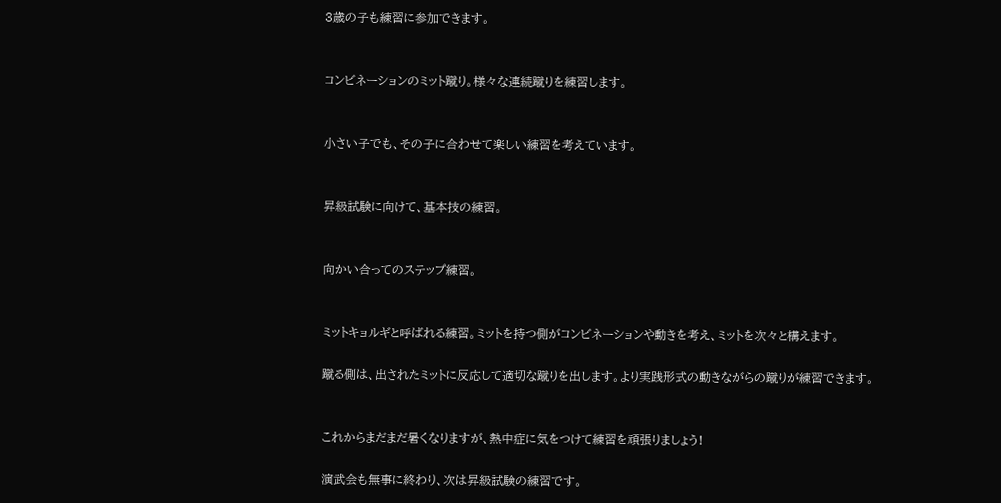3歳の子も練習に参加できます。


コンビネーションのミット蹴り。様々な連続蹴りを練習します。


小さい子でも、その子に合わせて楽しい練習を考えています。


昇級試験に向けて、基本技の練習。


向かい合ってのステップ練習。


ミットキョルギと呼ばれる練習。ミットを持つ側がコンビネーションや動きを考え、ミットを次々と構えます。

蹴る側は、出されたミットに反応して適切な蹴りを出します。より実践形式の動きながらの蹴りが練習できます。


これからまだまだ暑くなりますが、熱中症に気をつけて練習を頑張りましょう!

演武会も無事に終わり、次は昇級試験の練習です。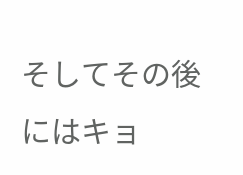そしてその後にはキョ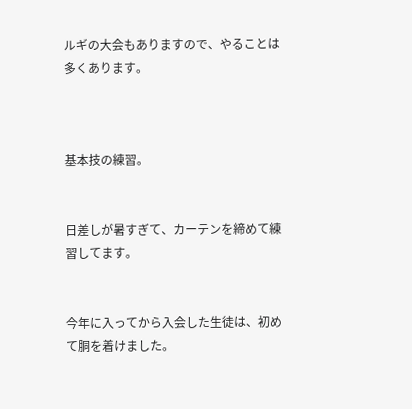ルギの大会もありますので、やることは多くあります。



基本技の練習。


日差しが暑すぎて、カーテンを締めて練習してます。


今年に入ってから入会した生徒は、初めて胴を着けました。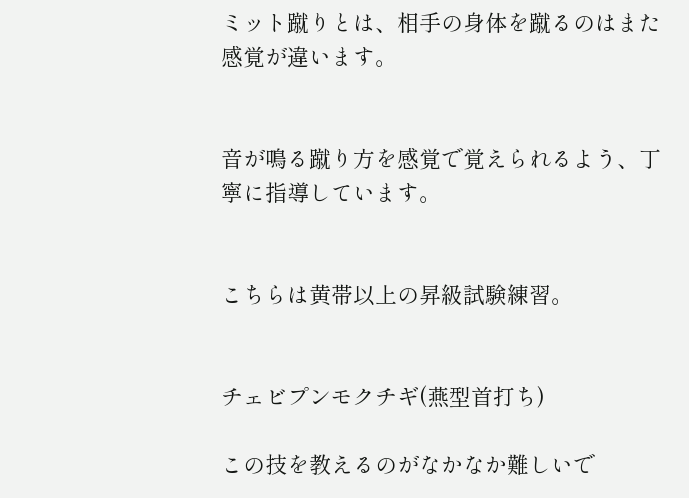ミット蹴りとは、相手の身体を蹴るのはまた感覚が違います。


音が鳴る蹴り方を感覚で覚えられるよう、丁寧に指導しています。


こちらは黄帯以上の昇級試験練習。


チェビプンモクチギ(燕型首打ち)

この技を教えるのがなかなか難しいで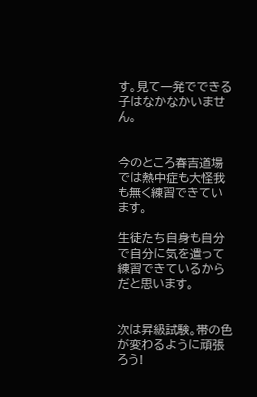す。見て一発でできる子はなかなかいません。


今のところ春吉道場では熱中症も大怪我も無く練習できています。

生徒たち自身も自分で自分に気を遣って練習できているからだと思います。


次は昇級試験。帯の色が変わるように頑張ろう!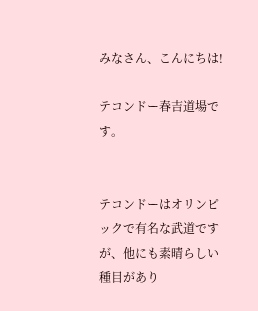みなさん、こんにちは!

テコンドー春吉道場です。


テコンドーはオリンピックで有名な武道ですが、他にも素晴らしい種目があり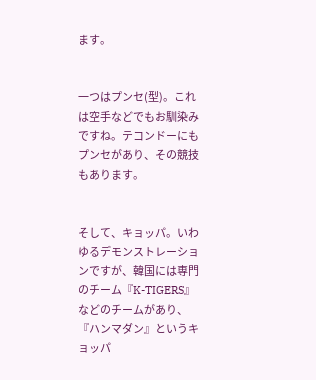ます。


一つはプンセ(型)。これは空手などでもお馴染みですね。テコンドーにもプンセがあり、その競技もあります。


そして、キョッパ。いわゆるデモンストレーションですが、韓国には専門のチーム『K-TIGERS』などのチームがあり、『ハンマダン』というキョッパ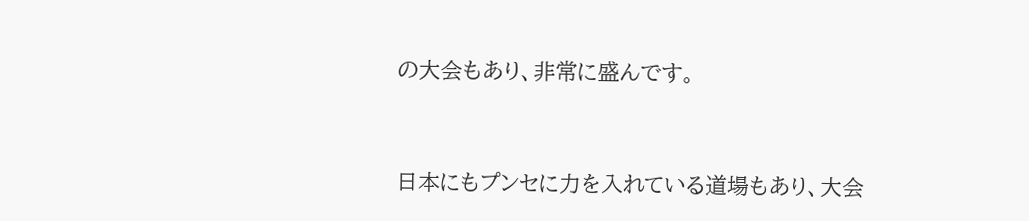の大会もあり、非常に盛んです。


日本にもプンセに力を入れている道場もあり、大会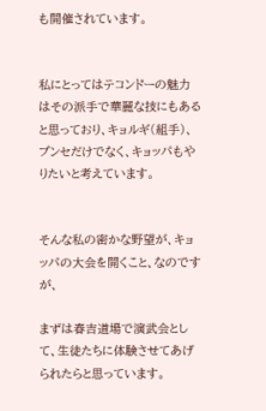も開催されています。


私にとってはテコンドーの魅力はその派手で華麗な技にもあると思っており、キョルギ(組手)、プンセだけでなく、キョッパもやりたいと考えています。


そんな私の密かな野望が、キョッパの大会を開くこと、なのですが、

まずは春吉道場で演武会として、生徒たちに体験させてあげられたらと思っています。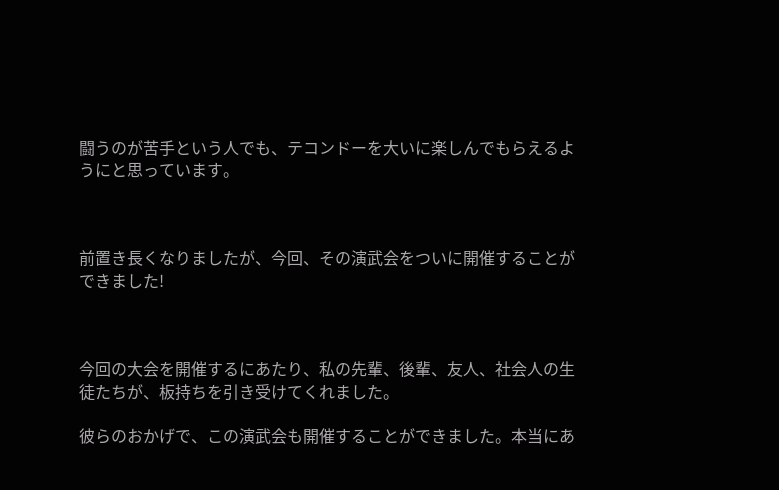闘うのが苦手という人でも、テコンドーを大いに楽しんでもらえるようにと思っています。



前置き長くなりましたが、今回、その演武会をついに開催することができました!



今回の大会を開催するにあたり、私の先輩、後輩、友人、社会人の生徒たちが、板持ちを引き受けてくれました。

彼らのおかげで、この演武会も開催することができました。本当にあ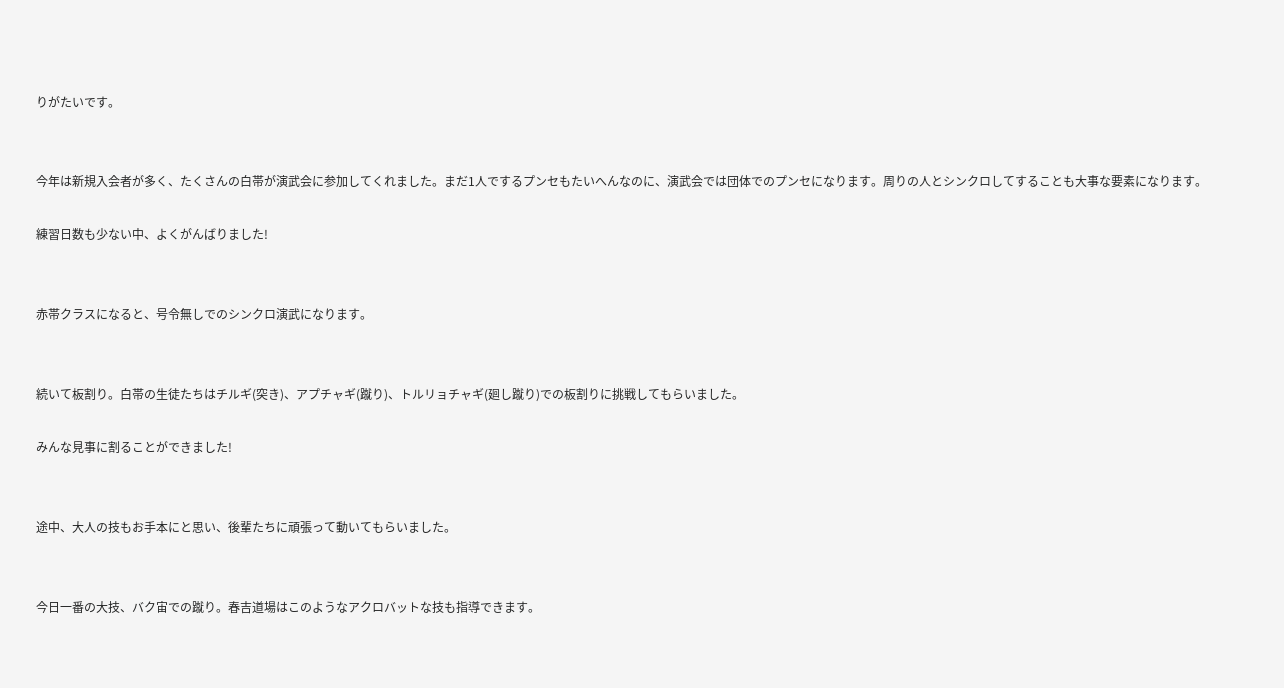りがたいです。


今年は新規入会者が多く、たくさんの白帯が演武会に参加してくれました。まだ1人でするプンセもたいへんなのに、演武会では団体でのプンセになります。周りの人とシンクロしてすることも大事な要素になります。

練習日数も少ない中、よくがんばりました!


赤帯クラスになると、号令無しでのシンクロ演武になります。


続いて板割り。白帯の生徒たちはチルギ(突き)、アプチャギ(蹴り)、トルリョチャギ(廻し蹴り)での板割りに挑戦してもらいました。

みんな見事に割ることができました!


途中、大人の技もお手本にと思い、後輩たちに頑張って動いてもらいました。


今日一番の大技、バク宙での蹴り。春吉道場はこのようなアクロバットな技も指導できます。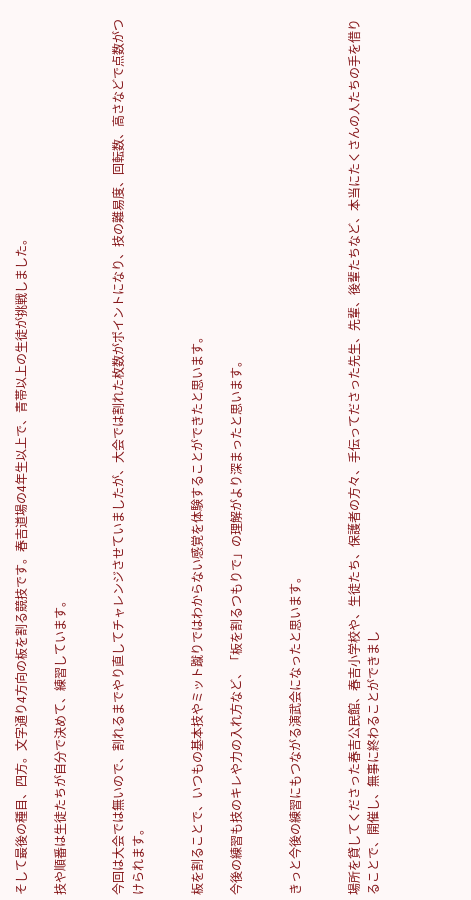そして最後の種目、四方。文字通り4方向の板を割る競技です。春吉道場の4年生以上で、青帯以上の生徒が挑戦しました。

技や順番は生徒たちが自分で決めて、練習しています。


今回は大会では無いので、割れるまでやり直してチャレンジさせていましたが、大会では割れた枚数がポイントになり、技の難易度、回転数、高さなどで点数がつけられます。


板を割ることで、いつもの基本技やミット蹴りではわからない感覚を体験することができたと思います。

今後の練習も技のキレや力の入れ方など、「板を割るつもりで」の理解がより深まったと思います。


きっと今後の練習にもつながる演武会になったと思います。


場所を貸してくださった春吉公民館、春吉小学校や、生徒たち、保護者の方々、手伝ってださった先生、先輩、後輩たちなど、本当にたくさんの人たちの手を借りることで、開催し、無事に終わることができまし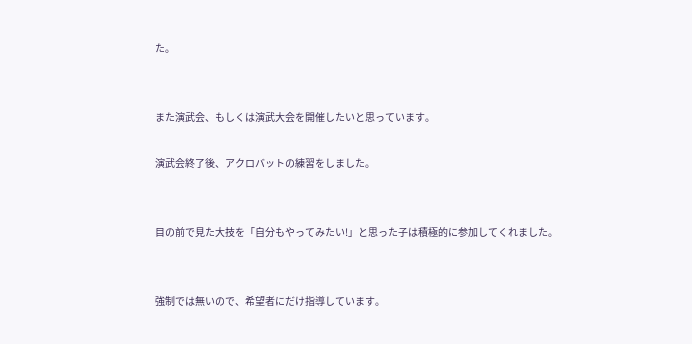た。


また演武会、もしくは演武大会を開催したいと思っています。

演武会終了後、アクロバットの練習をしました。


目の前で見た大技を「自分もやってみたい!」と思った子は積極的に参加してくれました。


強制では無いので、希望者にだけ指導しています。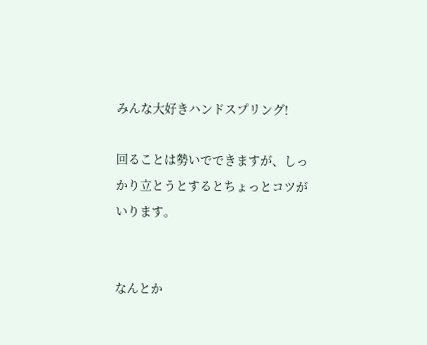みんな大好きハンドスプリング!

回ることは勢いでできますが、しっかり立とうとするとちょっとコツがいります。


なんとか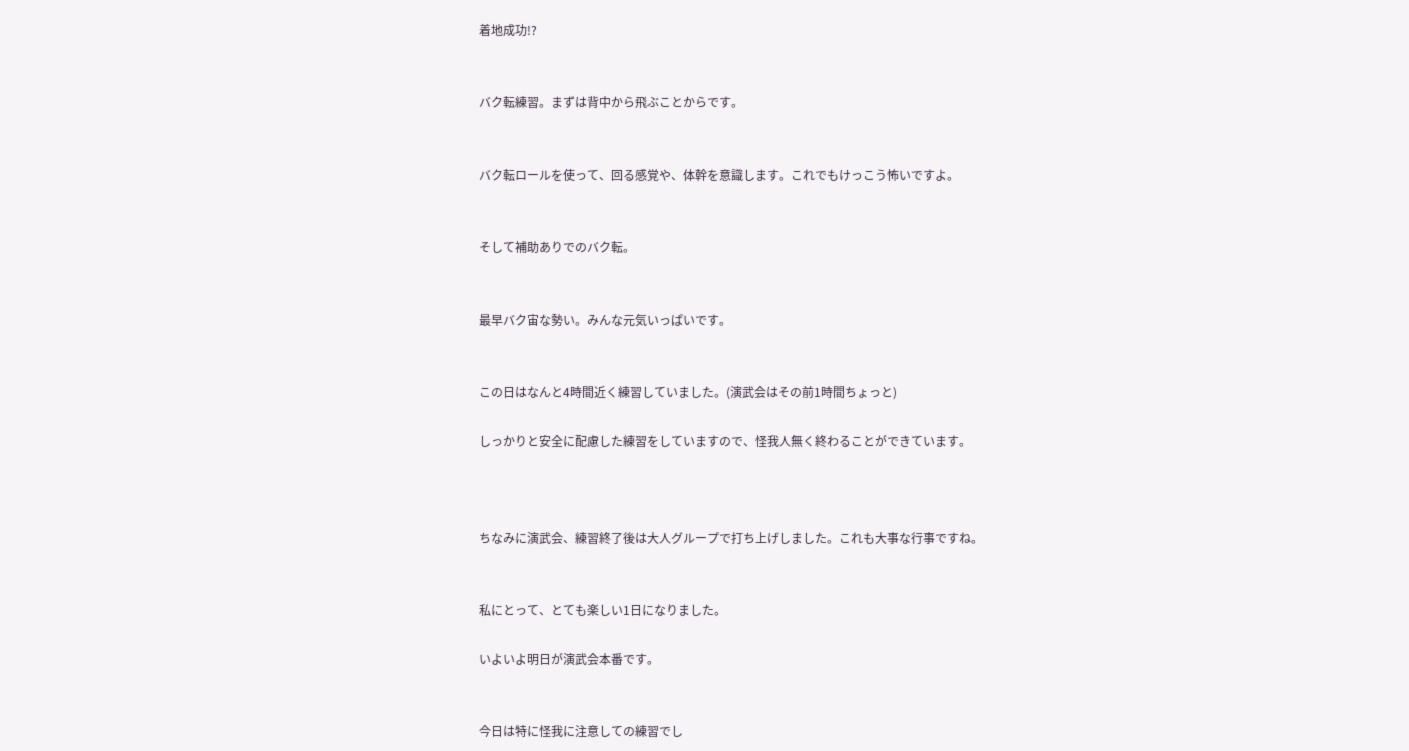着地成功!?


バク転練習。まずは背中から飛ぶことからです。


バク転ロールを使って、回る感覚や、体幹を意識します。これでもけっこう怖いですよ。


そして補助ありでのバク転。


最早バク宙な勢い。みんな元気いっぱいです。


この日はなんと4時間近く練習していました。(演武会はその前1時間ちょっと)

しっかりと安全に配慮した練習をしていますので、怪我人無く終わることができています。



ちなみに演武会、練習終了後は大人グループで打ち上げしました。これも大事な行事ですね。


私にとって、とても楽しい1日になりました。

いよいよ明日が演武会本番です。


今日は特に怪我に注意しての練習でし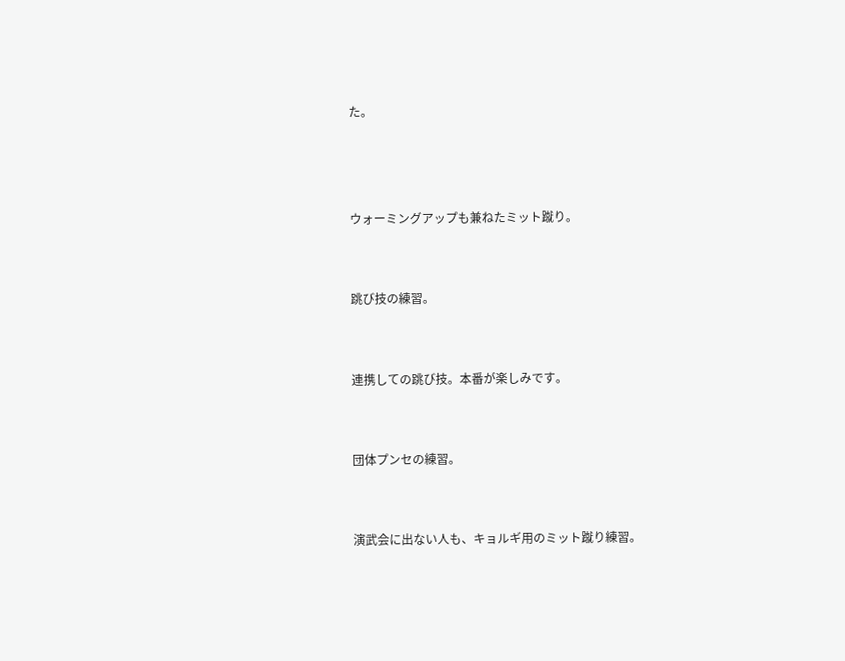た。



ウォーミングアップも兼ねたミット蹴り。


跳び技の練習。


連携しての跳び技。本番が楽しみです。


団体プンセの練習。


演武会に出ない人も、キョルギ用のミット蹴り練習。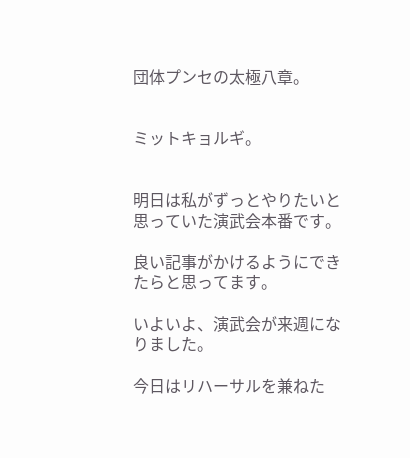団体プンセの太極八章。


ミットキョルギ。


明日は私がずっとやりたいと思っていた演武会本番です。

良い記事がかけるようにできたらと思ってます。

いよいよ、演武会が来週になりました。

今日はリハーサルを兼ねた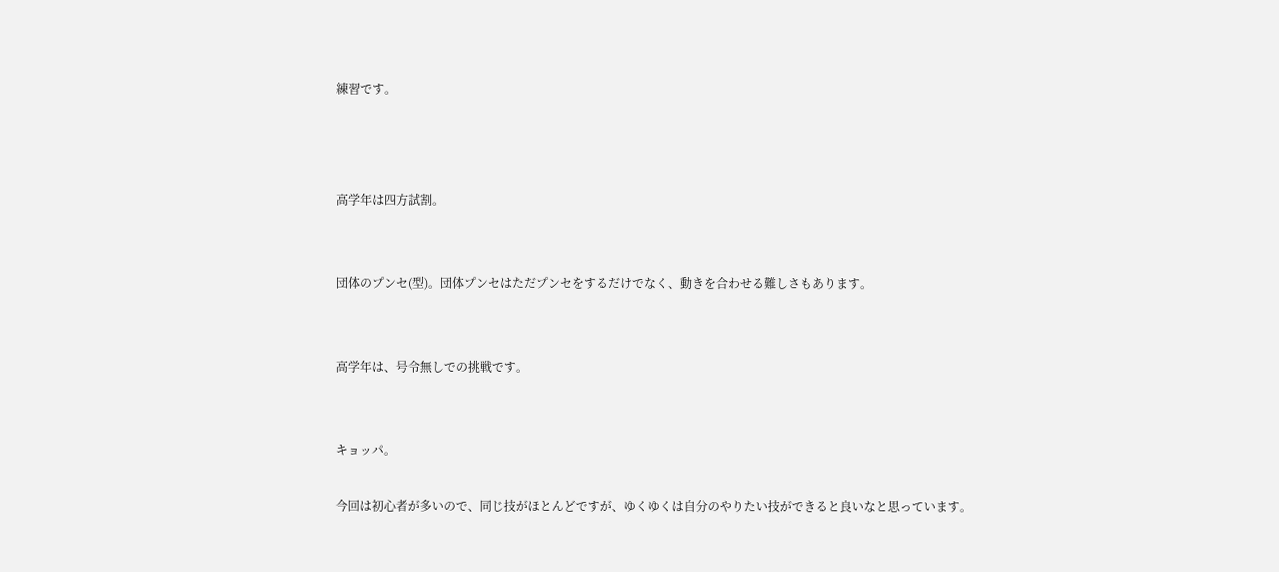練習です。



高学年は四方試割。


団体のプンセ(型)。団体プンセはただプンセをするだけでなく、動きを合わせる難しさもあります。


高学年は、号令無しでの挑戦です。


キョッパ。

今回は初心者が多いので、同じ技がほとんどですが、ゆくゆくは自分のやりたい技ができると良いなと思っています。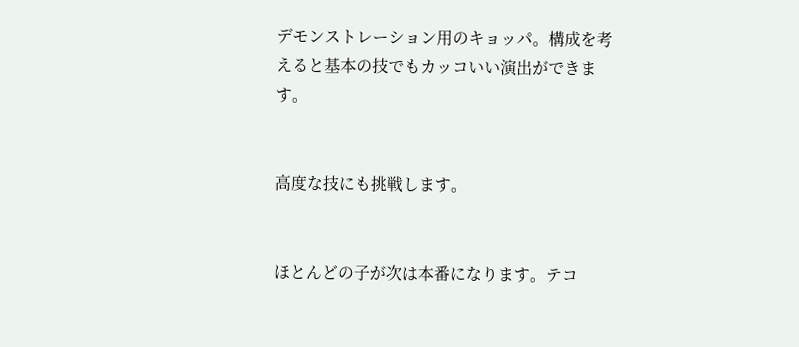デモンストレーション用のキョッパ。構成を考えると基本の技でもカッコいい演出ができます。


高度な技にも挑戦します。


ほとんどの子が次は本番になります。テコ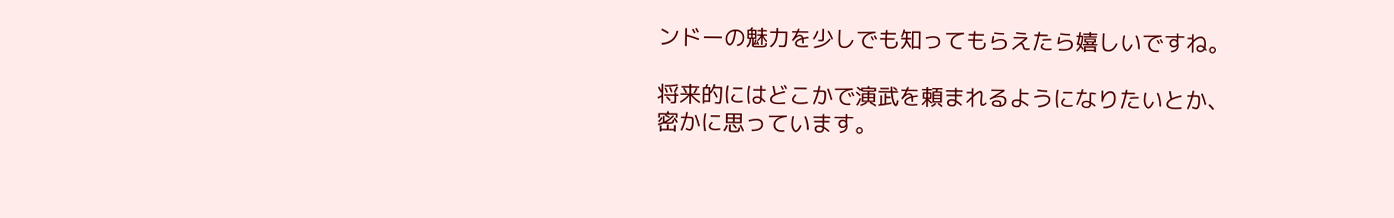ンドーの魅力を少しでも知ってもらえたら嬉しいですね。

将来的にはどこかで演武を頼まれるようになりたいとか、密かに思っています。